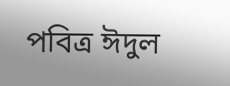পবিত্র ঈদুল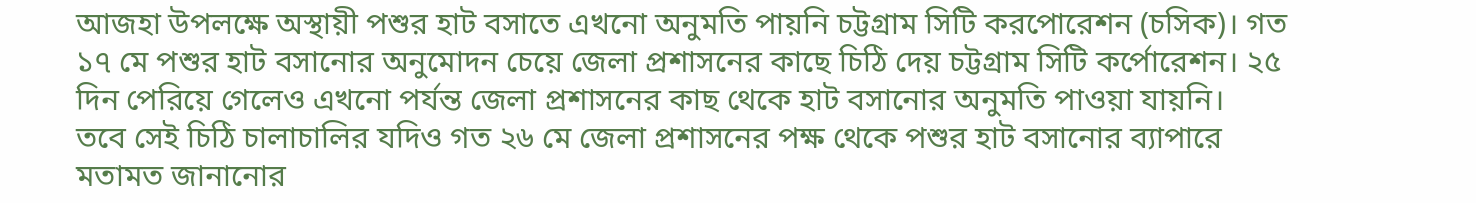আজহা উপলক্ষে অস্থায়ী পশুর হাট বসাতে এখনো অনুমতি পায়নি চট্টগ্রাম সিটি করপোরেশন (চসিক)। গত ১৭ মে পশুর হাট বসানোর অনুমোদন চেয়ে জেলা প্রশাসনের কাছে চিঠি দেয় চট্টগ্রাম সিটি কর্পোরেশন। ২৫ দিন পেরিয়ে গেলেও এখনো পর্যন্ত জেলা প্রশাসনের কাছ থেকে হাট বসানোর অনুমতি পাওয়া যায়নি।
তবে সেই চিঠি চালাচালির যদিও গত ২৬ মে জেলা প্রশাসনের পক্ষ থেকে পশুর হাট বসানোর ব্যাপারে মতামত জানানোর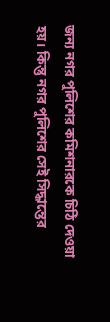জন্য নগর পুলিশের কমিশনারকে চিঠি দেওয়া হয়। কিন্তু নগর পুলিশের সেই সিদ্ধান্তের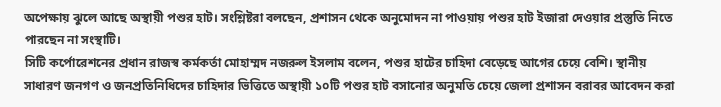অপেক্ষায় ঝুলে আছে অস্থায়ী পশুর হাট। সংশ্লিষ্টরা বলছেন, প্রশাসন থেকে অনুমোদন না পাওয়ায় পশুর হাট ইজারা দেওয়ার প্রস্তুতি নিতে পারছেন না সংস্থাটি।
সিটি কর্পোরেশনের প্রধান রাজস্ব কর্মকর্তা মোহাম্মদ নজরুল ইসলাম বলেন, পশুর হাটের চাহিদা বেড়েছে আগের চেয়ে বেশি। স্থানীয় সাধারণ জনগণ ও জনপ্রতিনিধিদের চাহিদার ভিত্তিতে অস্থায়ী ১০টি পশুর হাট বসানোর অনুমতি চেয়ে জেলা প্রশাসন বরাবর আবেদন করা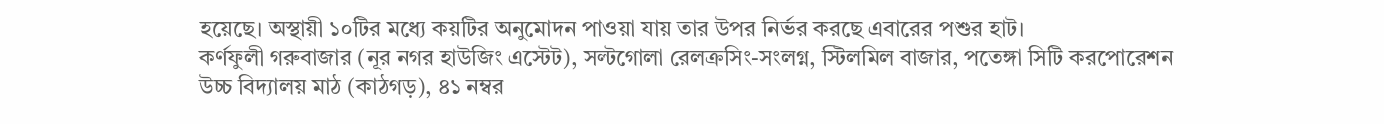হয়েছে। অস্থায়ী ১০টির মধ্যে কয়টির অনুমোদন পাওয়া যায় তার উপর নির্ভর করছে এবারের পশুর হাট।
কর্ণফুলী গরুবাজার (নূর নগর হাউজিং এস্টেট), সল্টগোলা রেলক্রসিং-সংলগ্ন, স্টিলমিল বাজার, পতেঙ্গা সিটি করপোরেশন উচ্চ বিদ্যালয় মাঠ (কাঠগড়), ৪১ নম্বর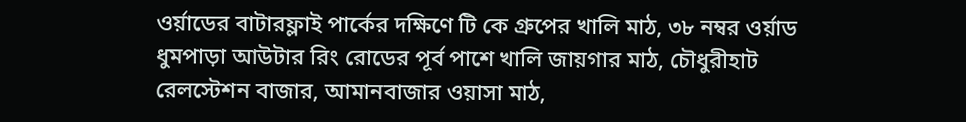ওর্য়াডের বাটারফ্লাই পার্কের দক্ষিণে টি কে গ্রুপের খালি মাঠ, ৩৮ নম্বর ওর্য়াড ধুমপাড়া আউটার রিং রোডের পূর্ব পাশে খালি জায়গার মাঠ, চৌধুরীহাট রেলস্টেশন বাজার, আমানবাজার ওয়াসা মাঠ,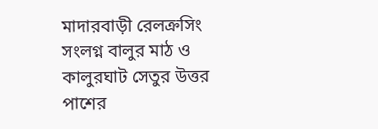মাদারবাড়ী রেলক্রসিং সংলগ্ন বালুর মাঠ ও কালুরঘাট সেতুর উত্তর পাশের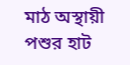মাঠ অস্থায়ী পশুর হাট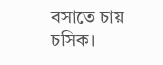বসাতে চায় চসিক।